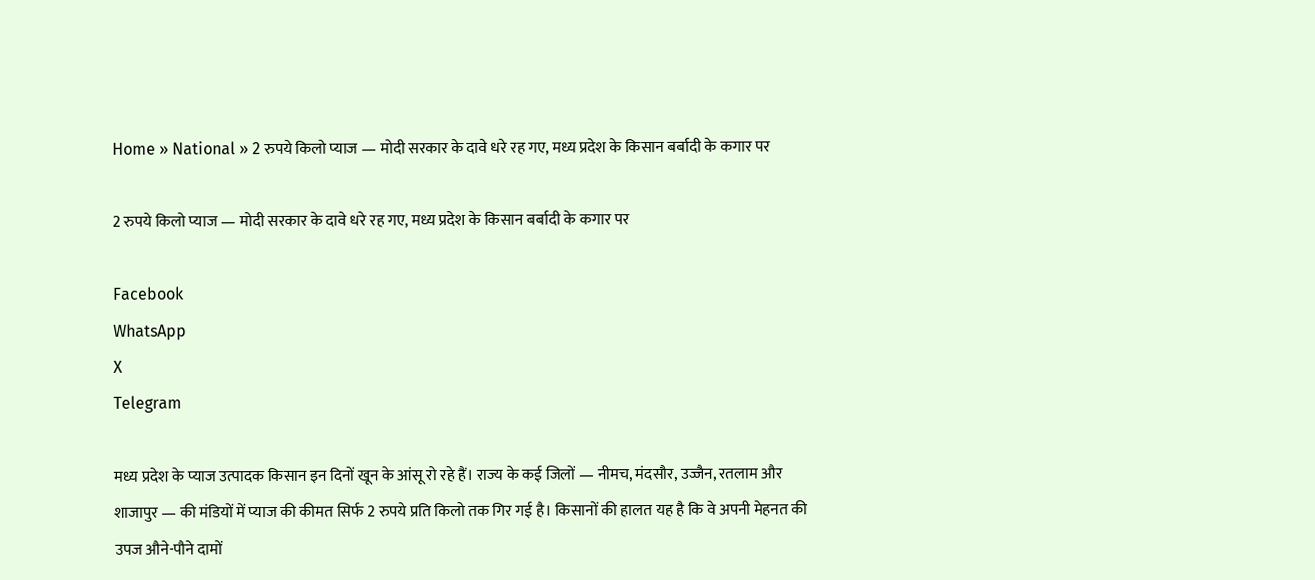Home » National » 2 रुपये किलो प्याज — मोदी सरकार के दावे धरे रह गए, मध्य प्रदेश के किसान बर्बादी के कगार पर

2 रुपये किलो प्याज — मोदी सरकार के दावे धरे रह गए, मध्य प्रदेश के किसान बर्बादी के कगार पर

Facebook
WhatsApp
X
Telegram

मध्य प्रदेश के प्याज उत्पादक किसान इन दिनों खून के आंसू रो रहे हैं। राज्य के कई जिलों — नीमच, मंदसौर, उज्जैन, रतलाम और शाजापुर — की मंडियों में प्याज की कीमत सिर्फ 2 रुपये प्रति किलो तक गिर गई है। किसानों की हालत यह है कि वे अपनी मेहनत की उपज औने-पौने दामों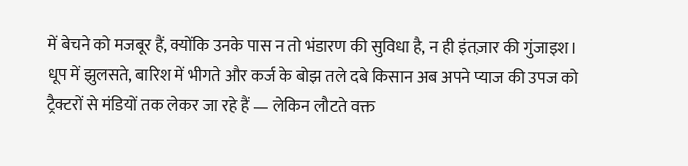में बेचने को मजबूर हैं, क्योंकि उनके पास न तो भंडारण की सुविधा है, न ही इंतज़ार की गुंजाइश। धूप में झुलसते, बारिश में भीगते और कर्ज के बोझ तले दबे किसान अब अपने प्याज की उपज को ट्रैक्टरों से मंडियों तक लेकर जा रहे हैं — लेकिन लौटते वक्त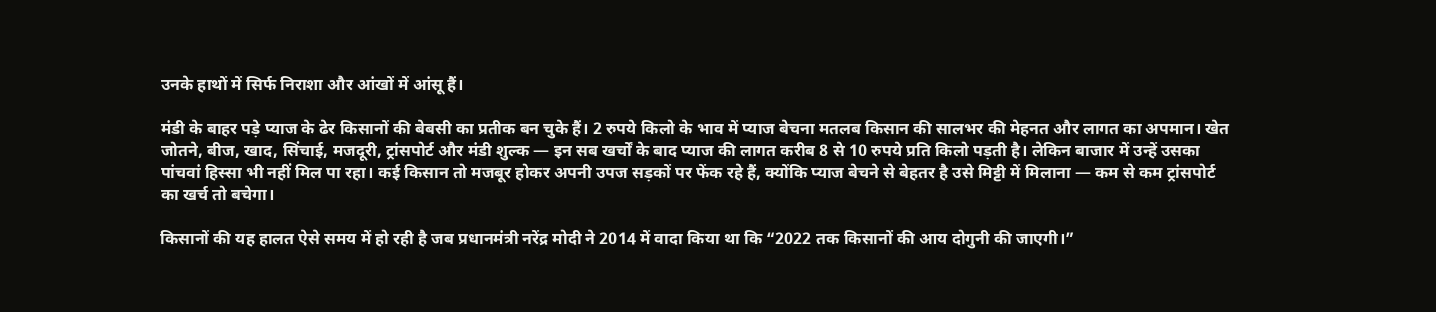उनके हाथों में सिर्फ निराशा और आंखों में आंसू हैं।

मंडी के बाहर पड़े प्याज के ढेर किसानों की बेबसी का प्रतीक बन चुके हैं। 2 रुपये किलो के भाव में प्याज बेचना मतलब किसान की सालभर की मेहनत और लागत का अपमान। खेत जोतने, बीज, खाद, सिंचाई, मजदूरी, ट्रांसपोर्ट और मंडी शुल्क — इन सब खर्चों के बाद प्याज की लागत करीब 8 से 10 रुपये प्रति किलो पड़ती है। लेकिन बाजार में उन्हें उसका पांचवां हिस्सा भी नहीं मिल पा रहा। कई किसान तो मजबूर होकर अपनी उपज सड़कों पर फेंक रहे हैं, क्योंकि प्याज बेचने से बेहतर है उसे मिट्टी में मिलाना — कम से कम ट्रांसपोर्ट का खर्च तो बचेगा।

किसानों की यह हालत ऐसे समय में हो रही है जब प्रधानमंत्री नरेंद्र मोदी ने 2014 में वादा किया था कि “2022 तक किसानों की आय दोगुनी की जाएगी।”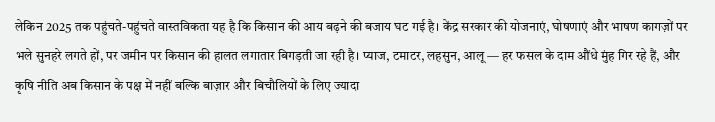लेकिन 2025 तक पहुंचते-पहुंचते वास्तविकता यह है कि किसान की आय बढ़ने की बजाय घट गई है। केंद्र सरकार की योजनाएं, घोषणाएं और भाषण कागज़ों पर भले सुनहरे लगते हों, पर जमीन पर किसान की हालत लगातार बिगड़ती जा रही है। प्याज, टमाटर, लहसुन, आलू — हर फसल के दाम औंधे मुंह गिर रहे हैं, और कृषि नीति अब किसान के पक्ष में नहीं बल्कि बाज़ार और बिचौलियों के लिए ज्यादा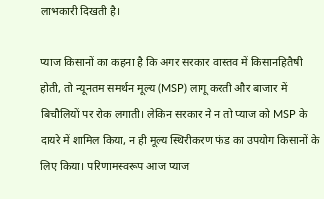लाभकारी दिखती है।

प्याज किसानों का कहना है कि अगर सरकार वास्तव में किसानहितैषी होती, तो न्यूनतम समर्थन मूल्य (MSP) लागू करती और बाजार में बिचौलियों पर रोक लगाती। लेकिन सरकार ने न तो प्याज को MSP के दायरे में शामिल किया, न ही मूल्य स्थिरीकरण फंड का उपयोग किसानों के लिए किया। परिणामस्वरूप आज प्याज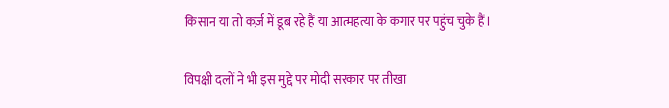किसान या तो कर्ज़ में डूब रहे हैं या आत्महत्या के कगार पर पहुंच चुके हैं।

विपक्षी दलों ने भी इस मुद्दे पर मोदी सरकार पर तीखा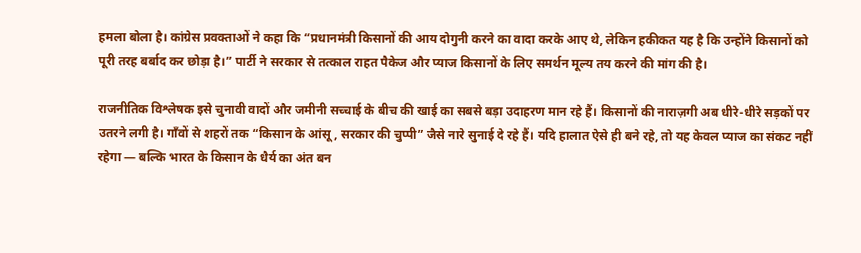हमला बोला है। कांग्रेस प्रवक्ताओं ने कहा कि “प्रधानमंत्री किसानों की आय दोगुनी करने का वादा करके आए थे, लेकिन हकीकत यह है कि उन्होंने किसानों को पूरी तरह बर्बाद कर छोड़ा है।” पार्टी ने सरकार से तत्काल राहत पैकेज और प्याज किसानों के लिए समर्थन मूल्य तय करने की मांग की है।

राजनीतिक विश्लेषक इसे चुनावी वादों और जमीनी सच्चाई के बीच की खाई का सबसे बड़ा उदाहरण मान रहे हैं। किसानों की नाराज़गी अब धीरे-धीरे सड़कों पर उतरने लगी है। गाँवों से शहरों तक “किसान के आंसू, सरकार की चुप्पी” जैसे नारे सुनाई दे रहे हैं। यदि हालात ऐसे ही बने रहे, तो यह केवल प्याज का संकट नहीं रहेगा — बल्कि भारत के किसान के धैर्य का अंत बन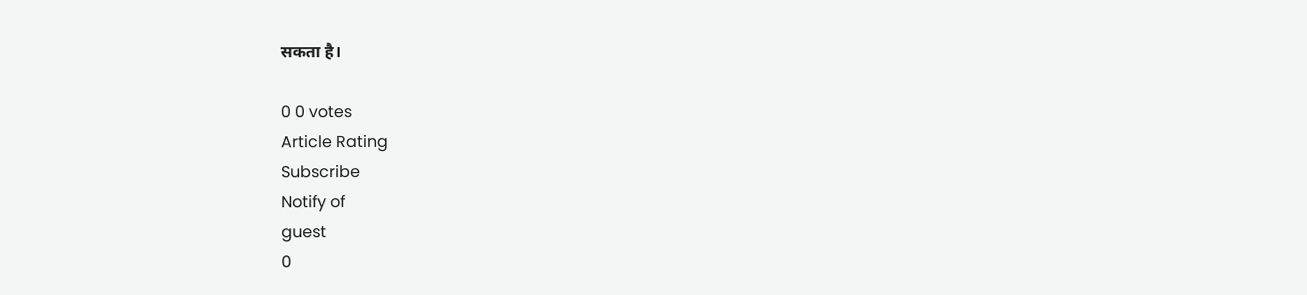सकता है।

0 0 votes
Article Rating
Subscribe
Notify of
guest
0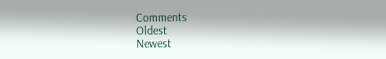Comments
Oldest
Newest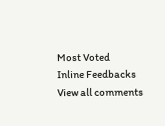Most Voted
Inline Feedbacks
View all comments